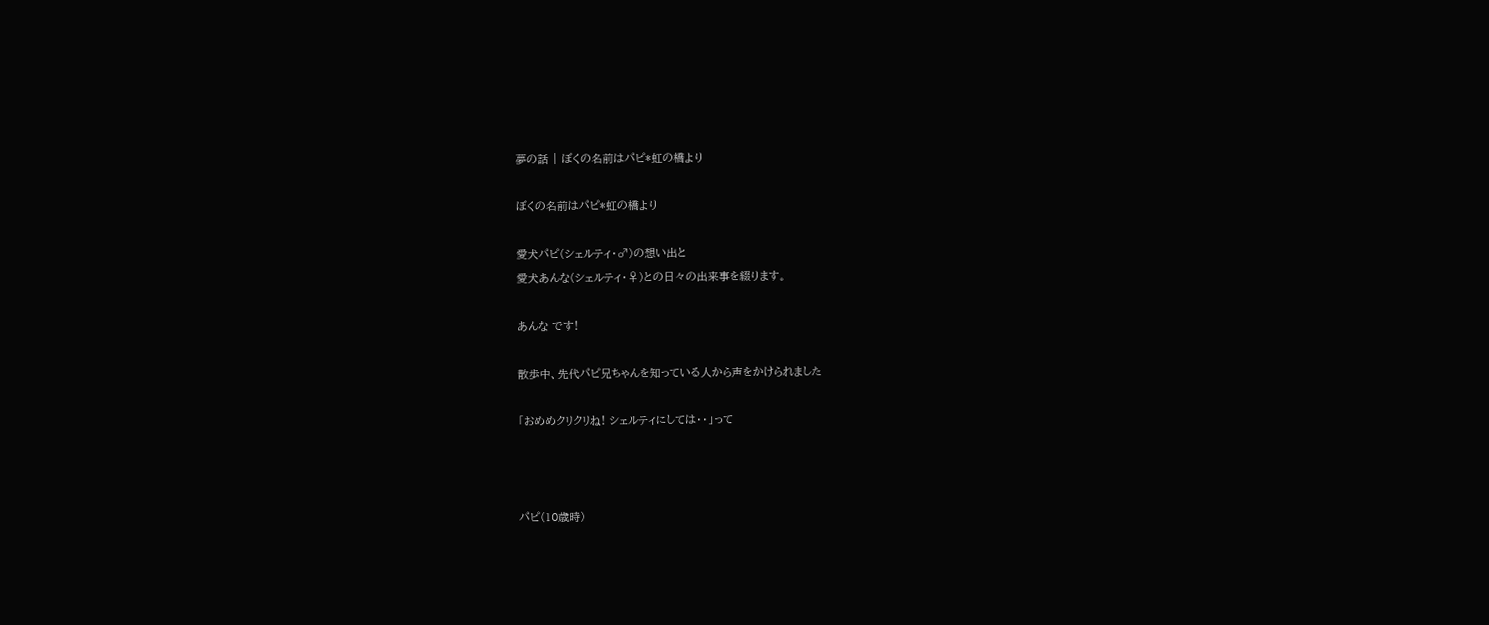夢の話 | ぼくの名前はパピ*虹の橋より

ぼくの名前はパピ*虹の橋より

愛犬パピ(シェルティ・♂)の想い出と
愛犬あんな(シェルティ・♀)との日々の出来事を綴ります。

あんな です!

散歩中、先代パピ兄ちゃんを知っている人から声をかけられました

「おめめクリクリね! シェルティにしては・・」って



パピ(10歳時)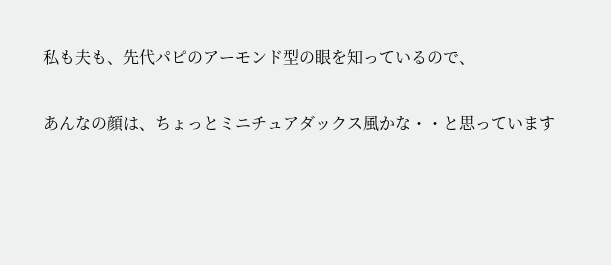私も夫も、先代パピのアーモンド型の眼を知っているので、

あんなの顔は、ちょっとミニチュアダックス風かな・・と思っています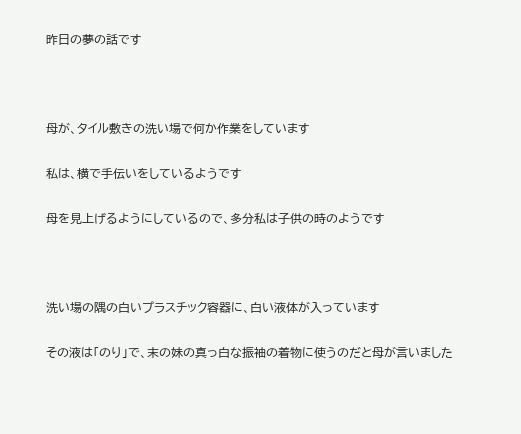昨日の夢の話です



母が、タイル敷きの洗い場で何か作業をしています

私は、横で手伝いをしているようです

母を見上げるようにしているので、多分私は子供の時のようです



洗い場の隅の白いプラスチック容器に、白い液体が入っています

その液は「のり」で、末の妹の真っ白な振袖の着物に使うのだと母が言いました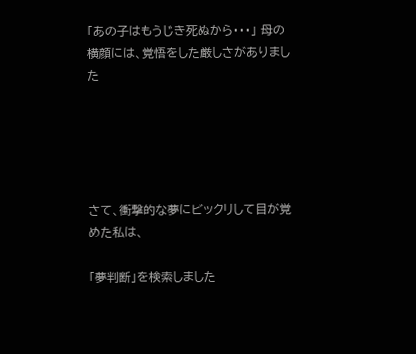「あの子はもうじき死ぬから・・・」 母の横顔には、覚悟をした厳しさがありました





さて、衝撃的な夢にビックリして目が覚めた私は、

「夢判断」を検索しました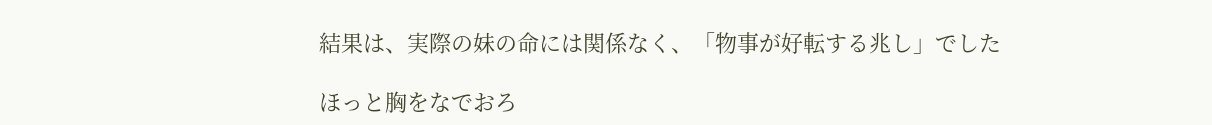結果は、実際の妹の命には関係なく、「物事が好転する兆し」でした

ほっと胸をなでおろ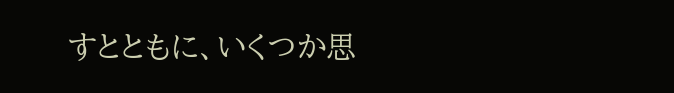すとともに、いくつか思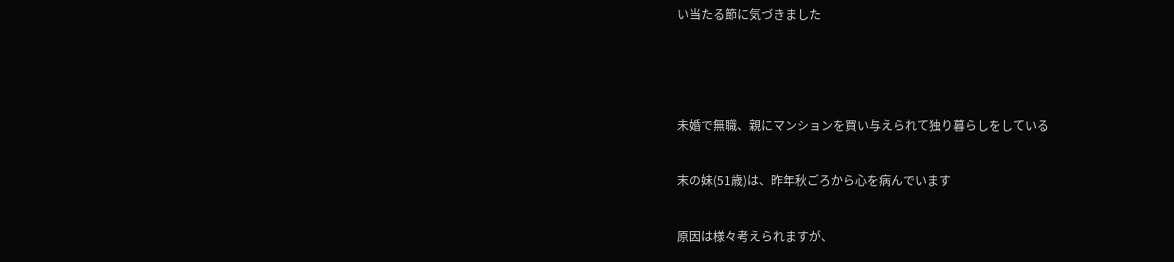い当たる節に気づきました



未婚で無職、親にマンションを買い与えられて独り暮らしをしている

末の妹(51歳)は、昨年秋ごろから心を病んでいます

原因は様々考えられますが、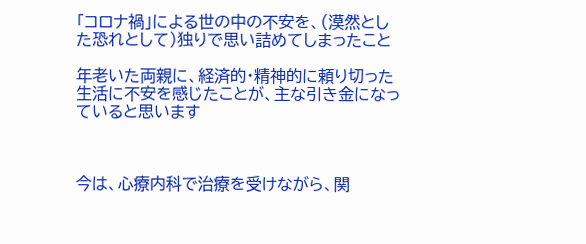「コロナ禍」による世の中の不安を、(漠然とした恐れとして)独りで思い詰めてしまったこと

年老いた両親に、経済的・精神的に頼り切った生活に不安を感じたことが、主な引き金になっていると思います



今は、心療内科で治療を受けながら、関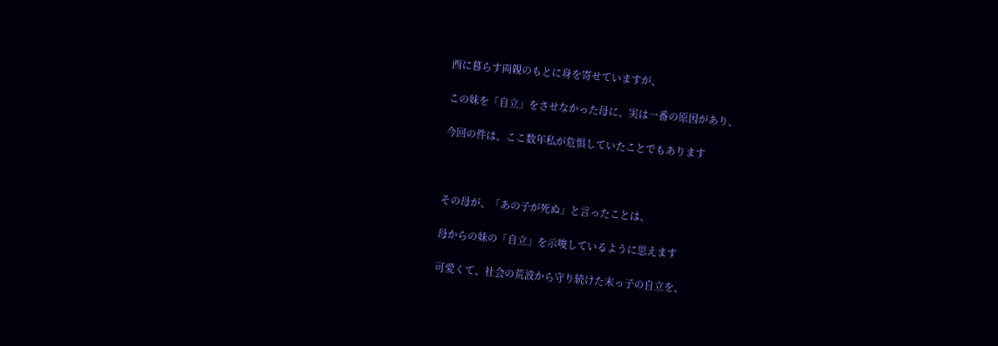西に暮らす両親のもとに身を寄せていますが、

この妹を「自立」をさせなかった母に、実は一番の原因があり、

今回の件は、ここ数年私が危惧していたことでもあります



その母が、「あの子が死ぬ」と言ったことは、

母からの妹の「自立」を示唆しているように思えます

可愛くて、社会の荒波から守り続けた末っ子の自立を、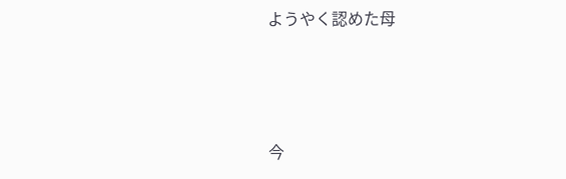ようやく認めた母



今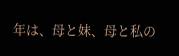年は、母と妹、母と私の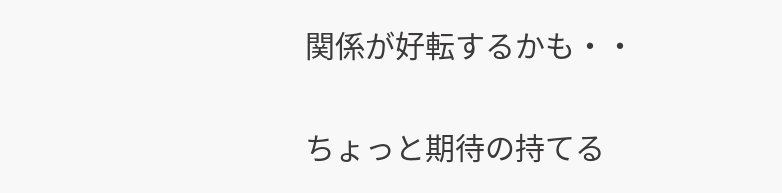関係が好転するかも・・

ちょっと期待の持てる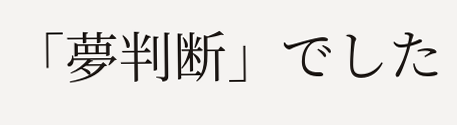「夢判断」でした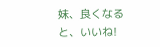妹、良くなると、いいね!